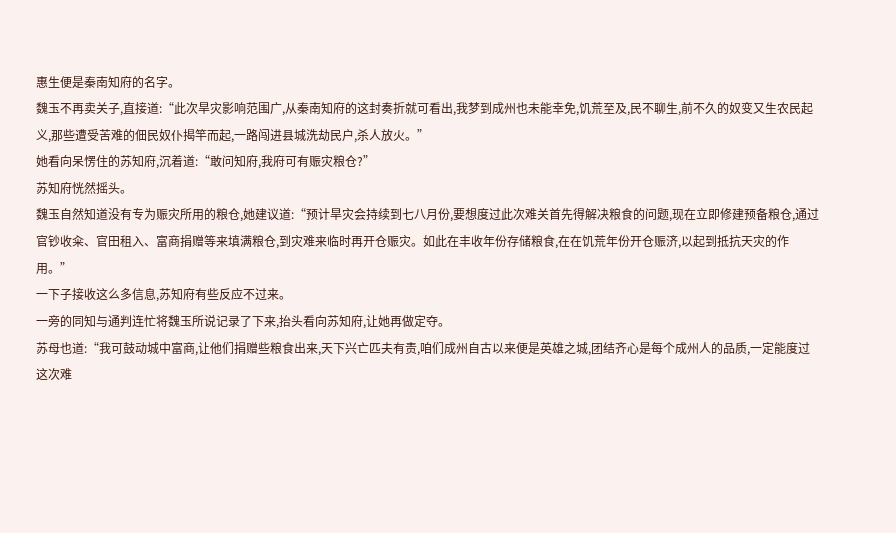惠生便是秦南知府的名字。
魏玉不再卖关子,直接道:“此次旱灾影响范围广,从秦南知府的这封奏折就可看出,我梦到成州也未能幸免,饥荒至及,民不聊生,前不久的奴变又生农民起义,那些遭受苦难的佃民奴仆揭竿而起,一路闯进县城洗劫民户,杀人放火。”
她看向呆愣住的苏知府,沉着道:“敢问知府,我府可有赈灾粮仓?”
苏知府恍然摇头。
魏玉自然知道没有专为赈灾所用的粮仓,她建议道:“预计旱灾会持续到七八月份,要想度过此次难关首先得解决粮食的问题,现在立即修建预备粮仓,通过官钞收籴、官田租入、富商捐赠等来填满粮仓,到灾难来临时再开仓赈灾。如此在丰收年份存储粮食,在在饥荒年份开仓赈济,以起到抵抗天灾的作用。”
一下子接收这么多信息,苏知府有些反应不过来。
一旁的同知与通判连忙将魏玉所说记录了下来,抬头看向苏知府,让她再做定夺。
苏母也道:“我可鼓动城中富商,让他们捐赠些粮食出来,天下兴亡匹夫有责,咱们成州自古以来便是英雄之城,团结齐心是每个成州人的品质,一定能度过这次难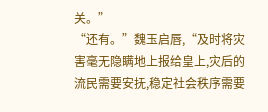关。”
“还有。”魏玉启唇,“及时将灾害毫无隐瞒地上报给皇上,灾后的流民需要安抚,稳定社会秩序需要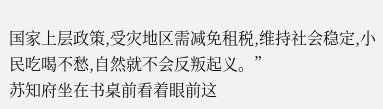国家上层政策,受灾地区需减免租税,维持社会稳定,小民吃喝不愁,自然就不会反叛起义。”
苏知府坐在书桌前看着眼前这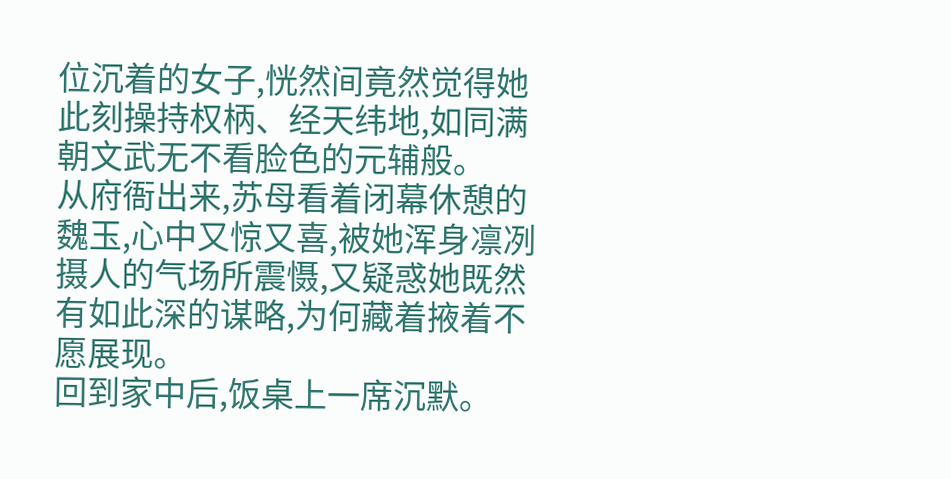位沉着的女子,恍然间竟然觉得她此刻操持权柄、经天纬地,如同满朝文武无不看脸色的元辅般。
从府衙出来,苏母看着闭幕休憩的魏玉,心中又惊又喜,被她浑身凛冽摄人的气场所震慑,又疑惑她既然有如此深的谋略,为何藏着掖着不愿展现。
回到家中后,饭桌上一席沉默。